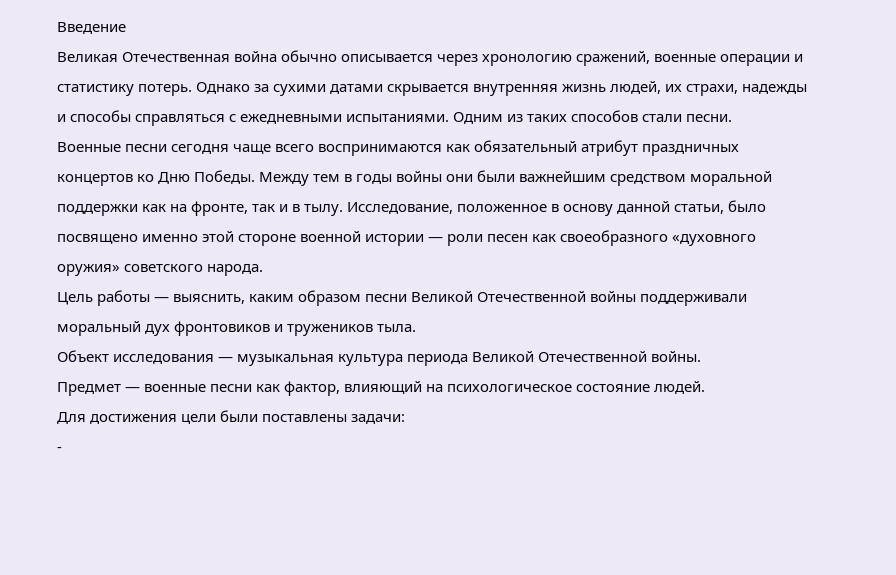Введение
Великая Отечественная война обычно описывается через хронологию сражений, военные операции и статистику потерь. Однако за сухими датами скрывается внутренняя жизнь людей, их страхи, надежды и способы справляться с ежедневными испытаниями. Одним из таких способов стали песни.
Военные песни сегодня чаще всего воспринимаются как обязательный атрибут праздничных концертов ко Дню Победы. Между тем в годы войны они были важнейшим средством моральной поддержки как на фронте, так и в тылу. Исследование, положенное в основу данной статьи, было посвящено именно этой стороне военной истории — роли песен как своеобразного «духовного оружия» советского народа.
Цель работы — выяснить, каким образом песни Великой Отечественной войны поддерживали моральный дух фронтовиков и тружеников тыла.
Объект исследования — музыкальная культура периода Великой Отечественной войны.
Предмет — военные песни как фактор, влияющий на психологическое состояние людей.
Для достижения цели были поставлены задачи:
-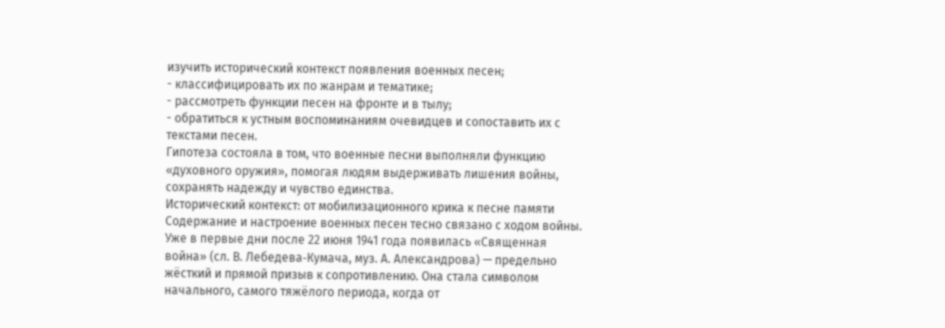изучить исторический контекст появления военных песен;
- классифицировать их по жанрам и тематике;
- рассмотреть функции песен на фронте и в тылу;
- обратиться к устным воспоминаниям очевидцев и сопоставить их с текстами песен.
Гипотеза состояла в том, что военные песни выполняли функцию «духовного оружия», помогая людям выдерживать лишения войны, сохранять надежду и чувство единства.
Исторический контекст: от мобилизационного крика к песне памяти
Содержание и настроение военных песен тесно связано с ходом войны. Уже в первые дни после 22 июня 1941 года появилась «Священная война» (сл. В. Лебедева‑Кумача, муз. А. Александрова) — предельно жёсткий и прямой призыв к сопротивлению. Она стала символом начального, самого тяжёлого периода, когда от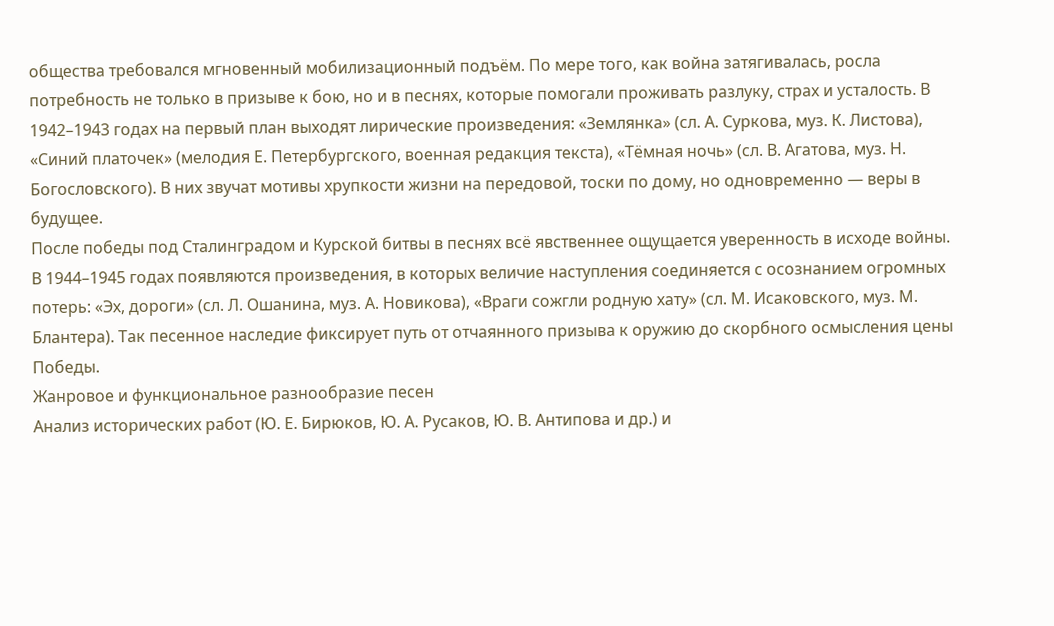общества требовался мгновенный мобилизационный подъём. По мере того, как война затягивалась, росла потребность не только в призыве к бою, но и в песнях, которые помогали проживать разлуку, страх и усталость. В 1942–1943 годах на первый план выходят лирические произведения: «Землянка» (сл. А. Суркова, муз. К. Листова), «Синий платочек» (мелодия Е. Петербургского, военная редакция текста), «Тёмная ночь» (сл. В. Агатова, муз. Н. Богословского). В них звучат мотивы хрупкости жизни на передовой, тоски по дому, но одновременно — веры в будущее.
После победы под Сталинградом и Курской битвы в песнях всё явственнее ощущается уверенность в исходе войны. В 1944–1945 годах появляются произведения, в которых величие наступления соединяется с осознанием огромных потерь: «Эх, дороги» (сл. Л. Ошанина, муз. А. Новикова), «Враги сожгли родную хату» (сл. М. Исаковского, муз. М. Блантера). Так песенное наследие фиксирует путь от отчаянного призыва к оружию до скорбного осмысления цены Победы.
Жанровое и функциональное разнообразие песен
Анализ исторических работ (Ю. Е. Бирюков, Ю. А. Русаков, Ю. В. Антипова и др.) и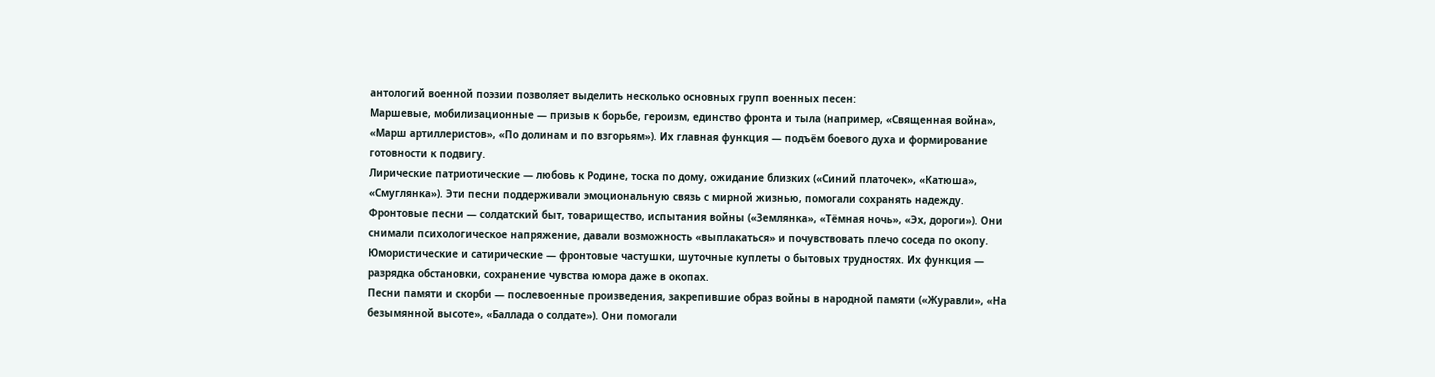антологий военной поэзии позволяет выделить несколько основных групп военных песен:
Маршевые, мобилизационные — призыв к борьбе, героизм, единство фронта и тыла (например, «Священная война», «Марш артиллеристов», «По долинам и по взгорьям»). Их главная функция — подъём боевого духа и формирование готовности к подвигу.
Лирические патриотические — любовь к Родине, тоска по дому, ожидание близких («Синий платочек», «Катюша», «Смуглянка»). Эти песни поддерживали эмоциональную связь с мирной жизнью, помогали сохранять надежду.
Фронтовые песни — солдатский быт, товарищество, испытания войны («Землянка», «Тёмная ночь», «Эх, дороги»). Они снимали психологическое напряжение, давали возможность «выплакаться» и почувствовать плечо соседа по окопу.
Юмористические и сатирические — фронтовые частушки, шуточные куплеты о бытовых трудностях. Их функция — разрядка обстановки, сохранение чувства юмора даже в окопах.
Песни памяти и скорби — послевоенные произведения, закрепившие образ войны в народной памяти («Журавли», «На безымянной высоте», «Баллада о солдате»). Они помогали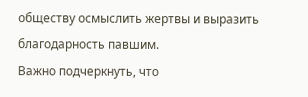обществу осмыслить жертвы и выразить благодарность павшим.
Важно подчеркнуть, что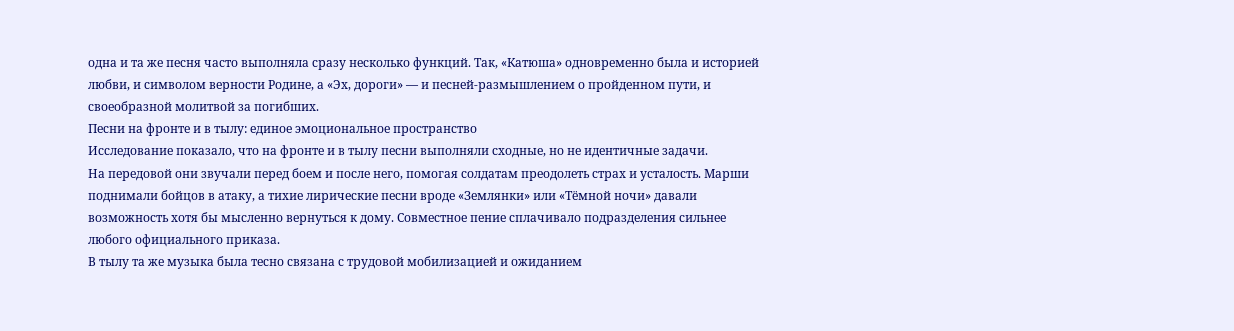одна и та же песня часто выполняла сразу несколько функций. Так, «Катюша» одновременно была и историей любви, и символом верности Родине, а «Эх, дороги» — и песней‑размышлением о пройденном пути, и своеобразной молитвой за погибших.
Песни на фронте и в тылу: единое эмоциональное пространство
Исследование показало, что на фронте и в тылу песни выполняли сходные, но не идентичные задачи.
На передовой они звучали перед боем и после него, помогая солдатам преодолеть страх и усталость. Марши поднимали бойцов в атаку, а тихие лирические песни вроде «Землянки» или «Тёмной ночи» давали возможность хотя бы мысленно вернуться к дому. Совместное пение сплачивало подразделения сильнее любого официального приказа.
В тылу та же музыка была тесно связана с трудовой мобилизацией и ожиданием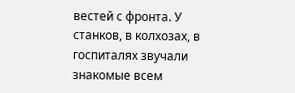вестей с фронта. У станков, в колхозах, в госпиталях звучали знакомые всем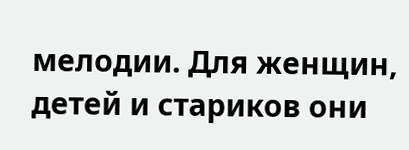мелодии. Для женщин, детей и стариков они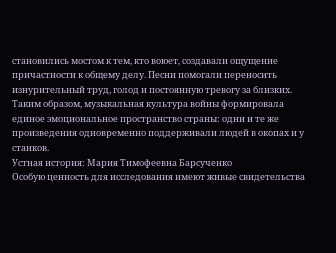становились мостом к тем, кто воюет, создавали ощущение причастности к общему делу. Песни помогали переносить изнурительный труд, голод и постоянную тревогу за близких.
Таким образом, музыкальная культура войны формировала единое эмоциональное пространство страны: одни и те же произведения одновременно поддерживали людей в окопах и у станков.
Устная история: Мария Тимофеевна Барсученко
Особую ценность для исследования имеют живые свидетельства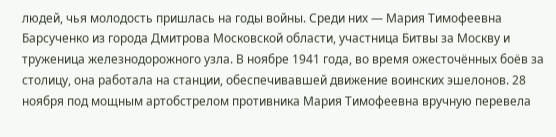людей, чья молодость пришлась на годы войны. Среди них — Мария Тимофеевна Барсученко из города Дмитрова Московской области, участница Битвы за Москву и труженица железнодорожного узла. В ноябре 1941 года, во время ожесточённых боёв за столицу, она работала на станции, обеспечивавшей движение воинских эшелонов. 28 ноября под мощным артобстрелом противника Мария Тимофеевна вручную перевела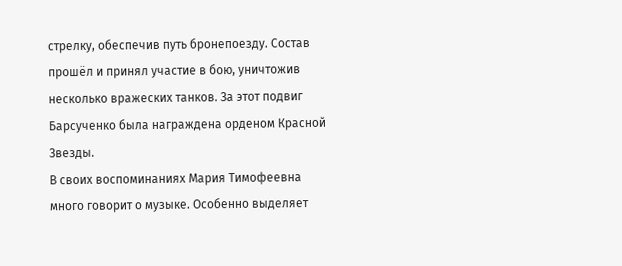стрелку, обеспечив путь бронепоезду. Состав прошёл и принял участие в бою, уничтожив несколько вражеских танков. За этот подвиг Барсученко была награждена орденом Красной Звезды.
В своих воспоминаниях Мария Тимофеевна много говорит о музыке. Особенно выделяет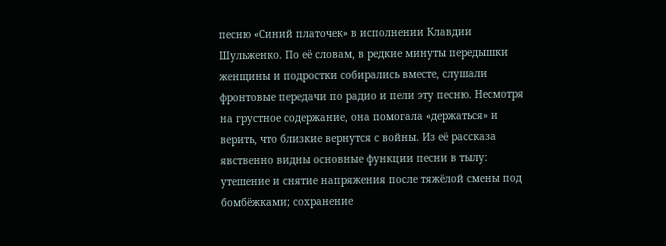песню «Синий платочек» в исполнении Клавдии Шульженко. По её словам, в редкие минуты передышки женщины и подростки собирались вместе, слушали фронтовые передачи по радио и пели эту песню. Несмотря на грустное содержание, она помогала «держаться» и верить, что близкие вернутся с войны. Из её рассказа явственно видны основные функции песни в тылу: утешение и снятие напряжения после тяжёлой смены под бомбёжками; сохранение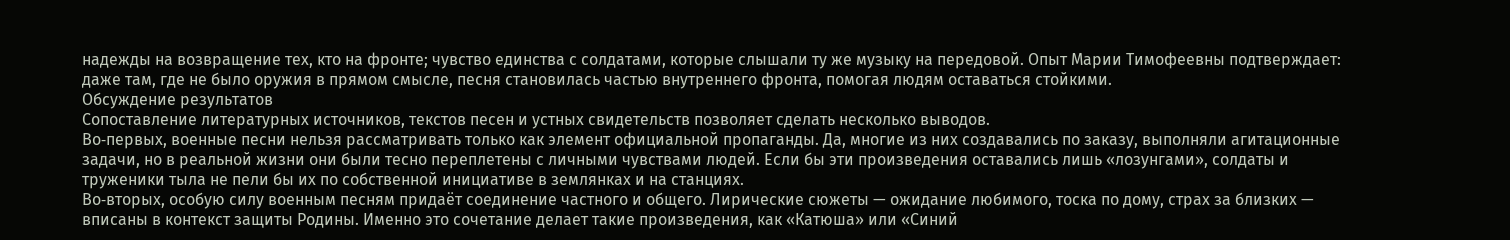надежды на возвращение тех, кто на фронте; чувство единства с солдатами, которые слышали ту же музыку на передовой. Опыт Марии Тимофеевны подтверждает: даже там, где не было оружия в прямом смысле, песня становилась частью внутреннего фронта, помогая людям оставаться стойкими.
Обсуждение результатов
Сопоставление литературных источников, текстов песен и устных свидетельств позволяет сделать несколько выводов.
Во‑первых, военные песни нельзя рассматривать только как элемент официальной пропаганды. Да, многие из них создавались по заказу, выполняли агитационные задачи, но в реальной жизни они были тесно переплетены с личными чувствами людей. Если бы эти произведения оставались лишь «лозунгами», солдаты и труженики тыла не пели бы их по собственной инициативе в землянках и на станциях.
Во‑вторых, особую силу военным песням придаёт соединение частного и общего. Лирические сюжеты — ожидание любимого, тоска по дому, страх за близких — вписаны в контекст защиты Родины. Именно это сочетание делает такие произведения, как «Катюша» или «Синий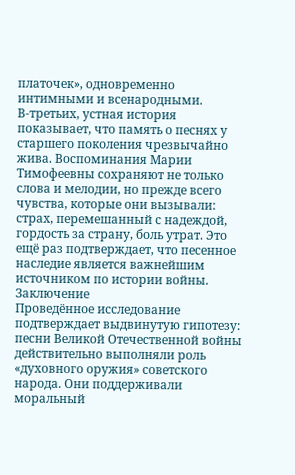платочек», одновременно интимными и всенародными.
В‑третьих, устная история показывает, что память о песнях у старшего поколения чрезвычайно жива. Воспоминания Марии Тимофеевны сохраняют не только слова и мелодии, но прежде всего чувства, которые они вызывали: страх, перемешанный с надеждой, гордость за страну, боль утрат. Это ещё раз подтверждает, что песенное наследие является важнейшим источником по истории войны.
Заключение
Проведённое исследование подтверждает выдвинутую гипотезу: песни Великой Отечественной войны действительно выполняли роль «духовного оружия» советского народа. Они поддерживали моральный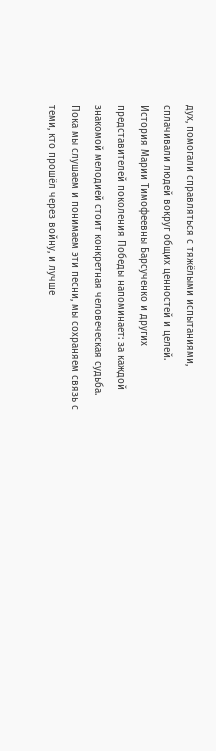дух, помогали справляться с тяжёлыми испытаниями, сплачивали людей вокруг общих ценностей и целей.
История Марии Тимофеевны Барсученко и других представителей поколения Победы напоминает: за каждой знакомой мелодией стоит конкретная человеческая судьба. Пока мы слушаем и понимаем эти песни, мы сохраняем связь с теми, кто прошёл через войну, и лучше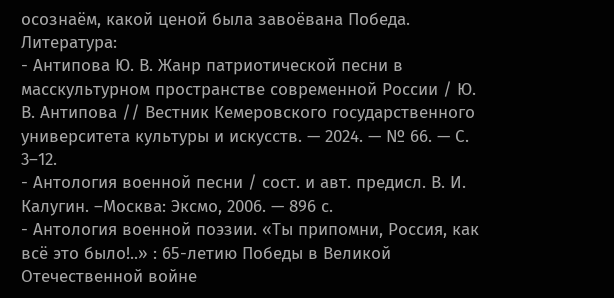осознаём, какой ценой была завоёвана Победа.
Литература:
- Антипова Ю. В. Жанр патриотической песни в масскультурном пространстве современной России / Ю. В. Антипова // Вестник Кемеровского государственного университета культуры и искусств. — 2024. — № 66. — С. 3–12.
- Антология военной песни / сост. и авт. предисл. В. И. Калугин. –Москва: Эксмо, 2006. — 896 с.
- Антология военной поэзии. «Ты припомни, Россия, как всё это было!..» : 65-летию Победы в Великой Отечественной войне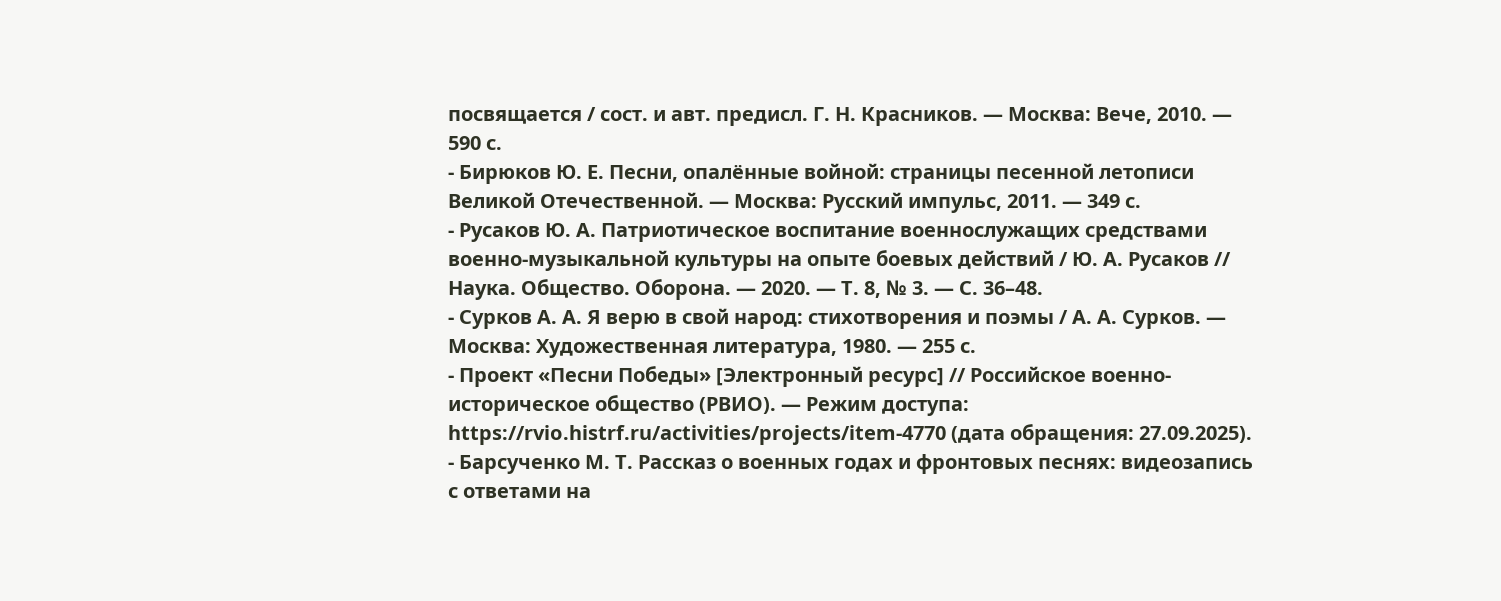посвящается / сост. и авт. предисл. Г. Н. Красников. — Москва: Вече, 2010. — 590 с.
- Бирюков Ю. Е. Песни, опалённые войной: страницы песенной летописи Великой Отечественной. — Москва: Русский импульс, 2011. — 349 с.
- Русаков Ю. А. Патриотическое воспитание военнослужащих средствами военно-музыкальной культуры на опыте боевых действий / Ю. А. Русаков // Наука. Общество. Оборона. — 2020. — Т. 8, № 3. — С. 36–48.
- Сурков А. А. Я верю в свой народ: стихотворения и поэмы / А. А. Сурков. — Москва: Художественная литература, 1980. — 255 с.
- Проект «Песни Победы» [Электронный ресурс] // Российское военно-историческое общество (РВИО). — Режим доступа: https://rvio.histrf.ru/activities/projects/item-4770 (дата обращения: 27.09.2025).
- Барсученко М. Т. Рассказ о военных годах и фронтовых песнях: видеозапись с ответами на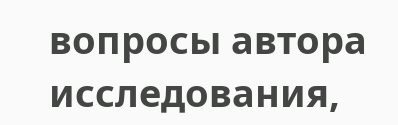вопросы автора исследования,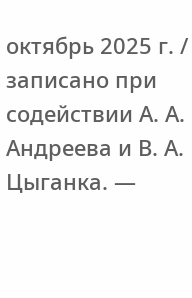октябрь 2025 г. / записано при содействии А. А. Андреева и В. А. Цыганка. —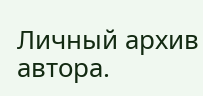Личный архив автора.